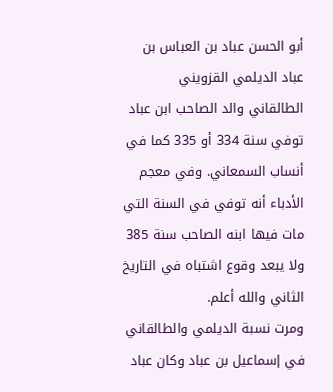أبو الحسن عباد بن العباس بن عباد الديلمي القزويني الطالقاني والد الصاحب ابن عباد
توفي سنة 334 أو 335 كما في أنساب السمعاني. وفي معجم الأدباء أنه توفي في السنة التي مات فيها ابنه الصاحب سنة 385 ولا يبعد وقوع اشتباه في التاريخ الثاني والله أعلم.
ومرت نسبة الديلمي والطالقاني في إسماعيل بن عباد وكان عباد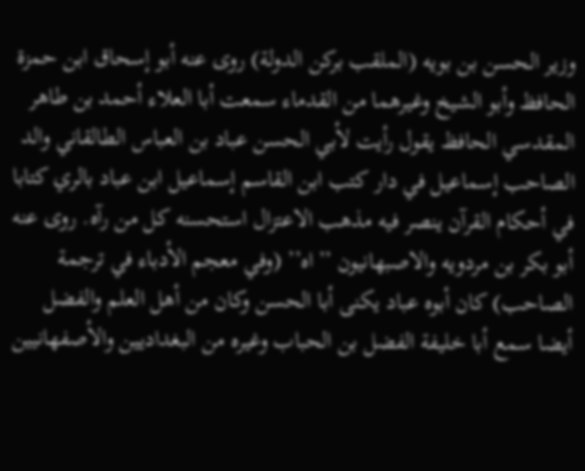وزير الحسن بن بويه (الملقب بركن الدولة) روى عنه أبو إسحاق ابن حمزة الحافظ وأبو الشيخ وغيرهما من القدماء سمعت أبا العلاء أحمد بن طاهر المقدسي الحافظ يقول رأيت لأبي الحسن عباد بن العباس الطالقاني والد الصاحب إسماعيل في دار كتب ابن القاسم إسماعيل ابن عباد بالري كتابا في أحكام القرآن ينصر فيه مذهب الاعتزال استحسنه كل من رآه. روى عنه أبو بكر بن مردويه والاصبهانيون ’’اه’’ (وفي معجم الأدباء في ترجمة الصاحب) كان أبوه عباد يكنى أبا الحسن وكان من أهل العلم والفضل أيضا سمع أبا خليفة الفضل بن الحباب وغيره من البغداديين والأصفهانيين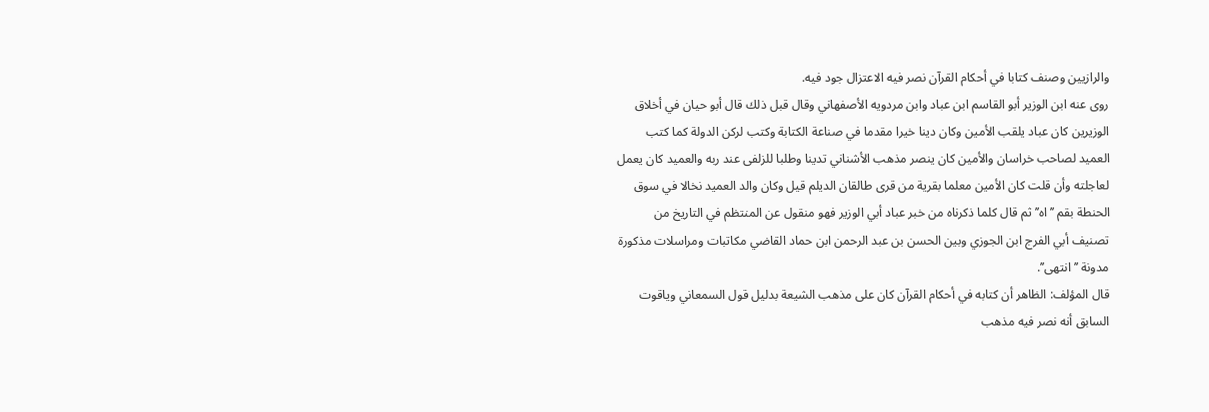والرازيين وصنف كتابا في أحكام القرآن نصر فيه الاعتزال جود فيه.
روى عنه ابن الوزير أبو القاسم ابن عباد وابن مردويه الأصفهاني وقال قبل ذلك قال أبو حيان في أخلاق الوزيرين كان عباد يلقب الأمين وكان دينا خيرا مقدما في صناعة الكتابة وكتب لركن الدولة كما كتب العميد لصاحب خراسان والأمين كان ينصر مذهب الأشناني تدينا وطلبا للزلفى عند ربه والعميد كان يعمل لعاجلته وأن قلت كان الأمين معلما بقرية من قرى طالقان الديلم قيل وكان والد العميد نخالا في سوق الحنطة بقم ’’اه’’ ثم قال كلما ذكرناه من خبر عباد أبي الوزير فهو منقول عن المنتظم في التاريخ من تصنيف أبي الفرج ابن الجوزي وبين الحسن بن عبد الرحمن ابن حماد القاضي مكاتبات ومراسلات مذكورة مدونة ’’انتهى’’.
قال المؤلف: الظاهر أن كتابه في أحكام القرآن كان على مذهب الشيعة بدليل قول السمعاني وياقوت السابق أنه نصر فيه مذهب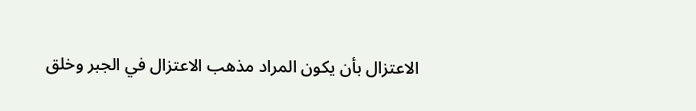الاعتزال بأن يكون المراد مذهب الاعتزال في الجبر وخلق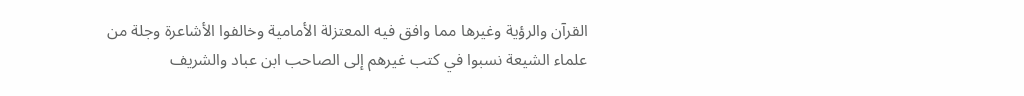القرآن والرؤية وغيرها مما وافق فيه المعتزلة الأمامية وخالفوا الأشاعرة وجلة من علماء الشيعة نسبوا في كتب غيرهم إلى الصاحب ابن عباد والشريف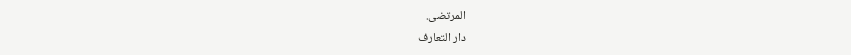المرتضى.
دار التعارف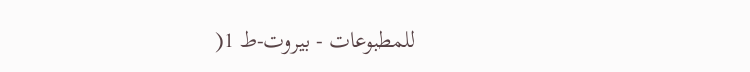للمطبوعات - بيروت-ط 1(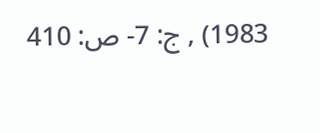1983) , ج: 7- ص: 410